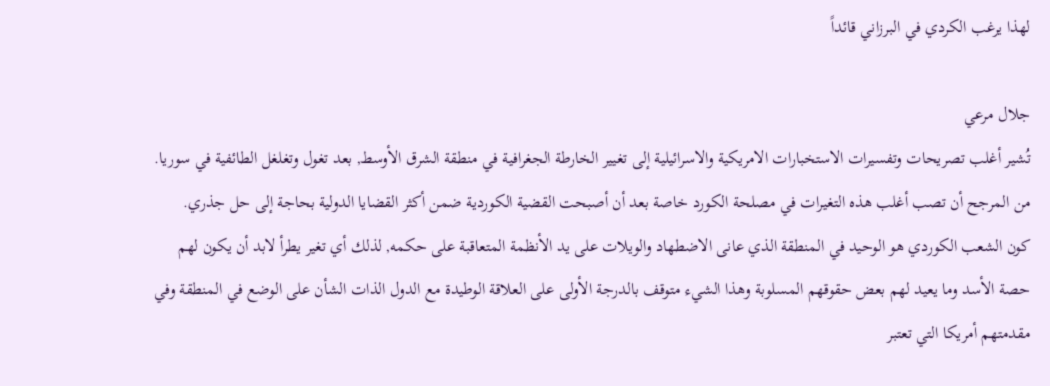لهذا يرغب الكردي في البرزاني قائداً

جلال مرعي
تُشير أغلب تصريحات وتفسيرات الاستخبارات الامريكية والاسرائيلية إلى تغيير الخارطة الجغرافية في منطقة الشرق الأوسط, بعد تغول وتغلغل الطائفية في سوريا.
من المرجح أن تصب أغلب هذه التغيرات في مصلحة الكورد خاصة بعد أن أصبحت القضية الكوردية ضمن أكثر القضايا الدولية بحاجة إلى حل جذري.
كون الشعب الكوردي هو الوحيد في المنطقة الذي عانى الاضطهاد والويلات على يد الأنظمة المتعاقبة على حكمه, لذلك أي تغير يطرأ لابد أن يكون لهم حصة الأسد وما يعيد لهم بعض حقوقهم المسلوبة وهذا الشيء متوقف بالدرجة الأولى على العلاقة الوطيدة مع الدول الذات الشأن على الوضع في المنطقة وفي مقدمتهم أمريكا التي تعتبر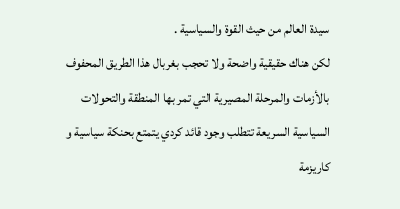سيدة العالم من حيث القوة والسياسية .
لكن هناك حقيقية واضحة ولا تحجب بغربال هذا الطريق المحفوف بالأزمات والمرحلة المصيرية التي تمر بها المنطقة والتحولات السياسية السريعة تتطلب وجود قائد كردي يتمتع بحنكة سياسية و كاريزمة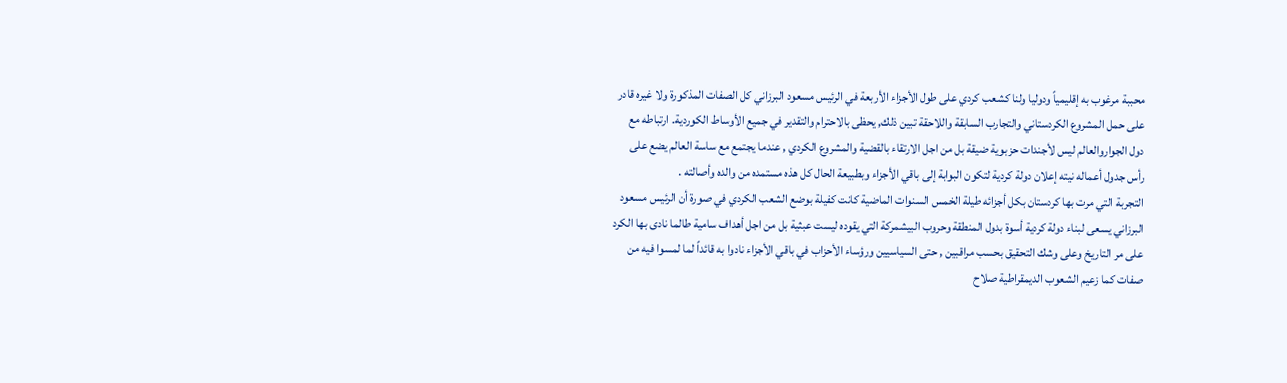محببة مرغوب به إقليمياً ودوليا ولنا كشعب كردي على طول الأجزاء الأربعة في الرئيس مسعود البرزاني كل الصفات المذكورة ولا غيره قادر على حمل المشروع الكردستاني والتجارب السابقة واللاحقة تبين ذلك, يحظى بالاحترام والتقدير في جميع الأوساط الكوردية. ارتباطه مع دول الجواروالعالم ليس لأجندات حزبوية ضيقة بل من اجل الارتقاء بالقضية والمشروع الكردي , عندما يجتمع مع ساسة العالم يضع على رأس جدول أعماله نيته إعلان دولة كردية لتكون البوابة إلى باقي الأجزاء وبطبيعة الحال كل هذه مستمده من والده وأصالته .
التجربة التي مرت بها كردستان بكل أجزائه طيلة الخمس السنوات الماضية كانت كفيلة بوضع الشعب الكردي في صورة أن الرئيس مسعود البرزاني يسعى لبناء دولة كردية أسوة بدول المنطقة وحروب البيشمركة التي يقوده ليست عبثية بل من اجل أهداف سامية طالما نادى بها الكرد على مر التاريخ وعلى وشك التحقيق بحسب مراقبين , حتى السياسيين ورؤساء الأحزاب في باقي الأجزاء نادوا به قائداً لما لمسوا فيه من صفات كما زعيم الشعوب الديمقراطية صلاح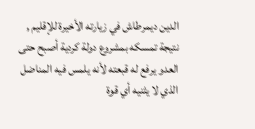الدين ديمرطاش في زيارته الأخيرة للإقليم , نتيجة تمسكه بمشروع دولة كردية أصبح حتى العدو يرفع له قبعته لأنه يلمس فيه المناضل الذي لا يثنيه أي قوة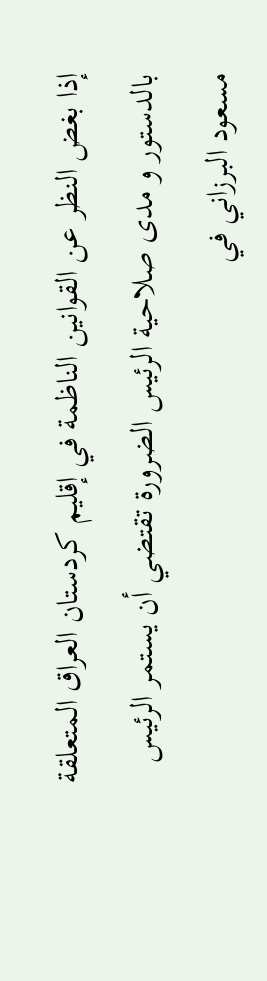إذا بغض النظر عن القوانين الناظمة في إقليم كردستان العراق المتعلقة بالدستور و مدى صلاحية الرئيس الضرورة تقتضي أن يستمر الرئيس مسعود البرزاني في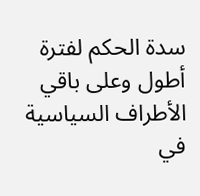سدة الحكم لفترة أطول وعلى باقي الأطراف السياسية في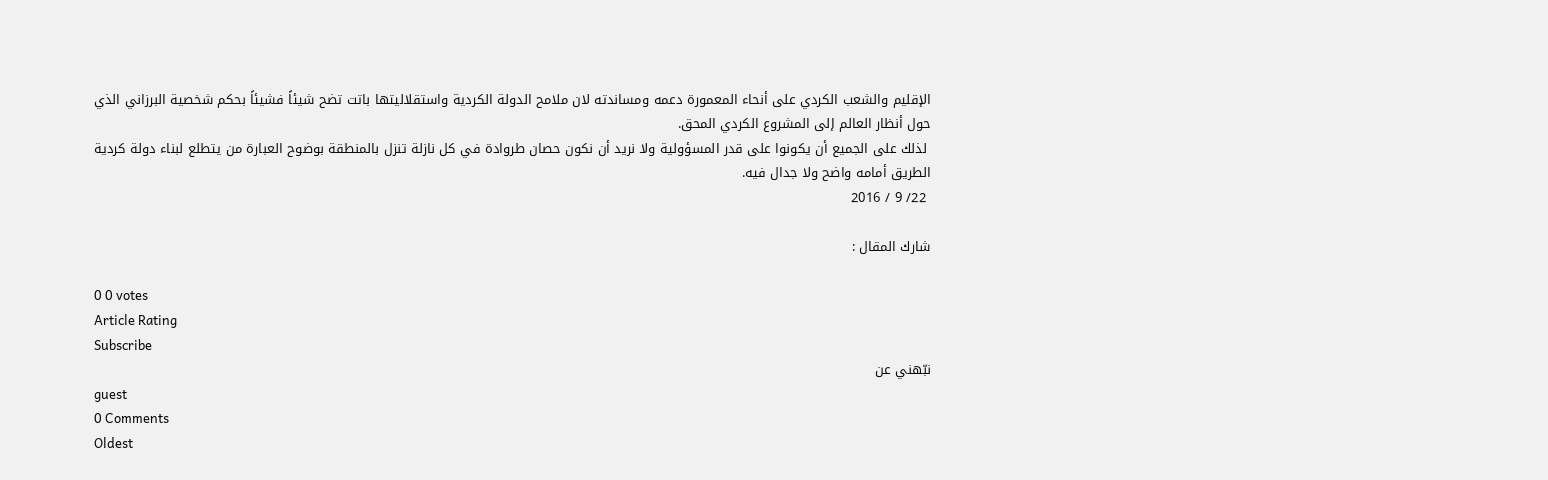الإقليم والشعب الكردي على أنحاء المعمورة دعمه ومساندته لان ملامح الدولة الكردية واستقلاليتها باتت تضح شيئاً فشيئاً بحكم شخصية البرزاني الذي حول أنظار العالم إلى المشروع الكردي المحق.
 لذلك على الجميع أن يكونوا على قدر المسؤولية ولا نريد أن نكون حصان طروادة في كل نازلة تنزل بالمنطقة بوضوح العبارة من يتطلع لبناء دولة كردية الطريق أمامه واضح ولا جدال فيه.
 22/ 9 / 2016

شارك المقال :

0 0 votes
Article Rating
Subscribe
نبّهني عن
guest
0 Comments
Oldest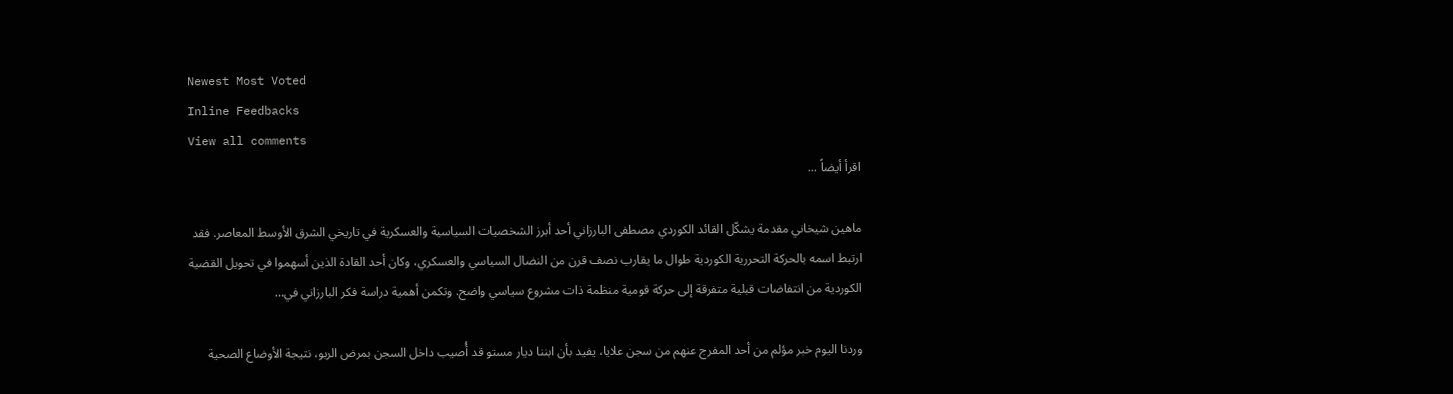Newest Most Voted
Inline Feedbacks
View all comments
اقرأ أيضاً ...

ماهين شيخاني مقدمة يشكّل القائد الكوردي مصطفى البارزاني أحد أبرز الشخصيات السياسية والعسكرية في تاريخي الشرق الأوسط المعاصر. فقد ارتبط اسمه بالحركة التحررية الكوردية طوال ما يقارب نصف قرن من النضال السياسي والعسكري، وكان أحد القادة الذين أسهموا في تحويل القضية الكوردية من انتفاضات قبلية متفرقة إلى حركة قومية منظمة ذات مشروع سياسي واضح. وتكمن أهمية دراسة فكر البارزاني في…

وردنا اليوم خبر مؤلم من أحد المفرج عنهم من سجن علايا، يفيد بأن ابننا ديار مستو قد أُصيب داخل السجن بمرض الربو، نتيجة الأوضاع الصحية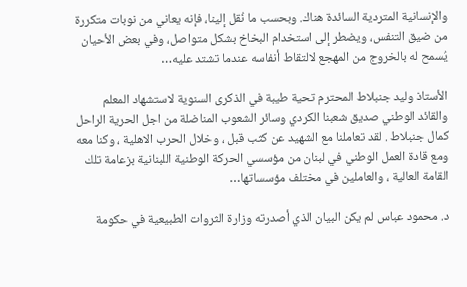والإنسانية المتردية السائدة هناك. وبحسب ما نُقل إلينا، فإنه يعاني من نوبات متكررة من ضيق التنفس، ويضطر إلى استخدام البخاخ بشكل متواصل، وفي بعض الأحيان يُسمح له بالخروج من المهجع لالتقاط أنفاسه عندما تشتد عليه…

الأستاذ وليد جنبلاط المحترم تحية طيبة في الذكرى السنوية لاستشهاد المعلم والقائد الوطني صديق شعبنا الكردي وسائر الشعوب المناضلة من اجل الحرية الراحل كمال جنبلاط . لقد تعاملنا مع الشهيد عن كثب قبل ، وخلال الحرب الاهلية ، وكنا معه ومع قادة العمل الوطني في لبنان من مؤسسي الحركة الوطنية اللبنانية بزعامة تلك القامة العالية ، والعاملين في مختلف مؤسساتها…

د. محمود عباس لم يكن البيان الذي أصدرته وزارة الثروات الطبيعية في حكومة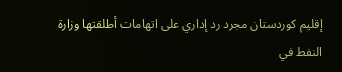إقليم كوردستان مجرد رد إداري على اتهامات أطلقتها وزارة النفط في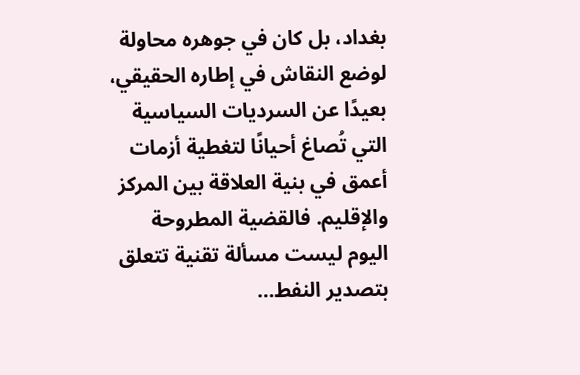بغداد، بل كان في جوهره محاولة لوضع النقاش في إطاره الحقيقي، بعيدًا عن السرديات السياسية التي تُصاغ أحيانًا لتغطية أزمات أعمق في بنية العلاقة بين المركز والإقليم. فالقضية المطروحة اليوم ليست مسألة تقنية تتعلق بتصدير النفط…